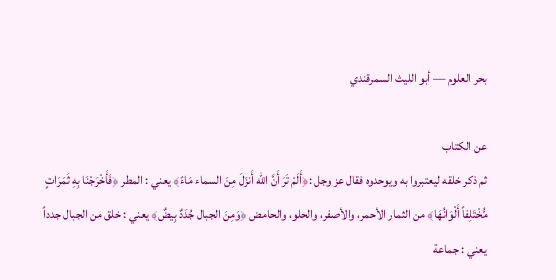بحر العلوم — أبو الليث السمرقندي

عن الكتاب
ثم ذكر خلقه ليعتبروا به ويوحدوه فقال عز وجل :﴿أَلَمْ تَرَ أَنَّ الله أَنزَلَ مِنَ السماء مَاءً﴾ يعني : المطر ﴿فَأَخْرَجْنَا بِهِ ثَمَرَاتٍ مُّخْتَلِفاً أَلْوَانُهَا﴾ من الثمار الأحمر، والأصفر، والحلو، والحامض ﴿وَمِنَ الجبال جُدَدٌ بِيضٌ﴾ يعني : خلق من الجبال جدداً يعني : جماعة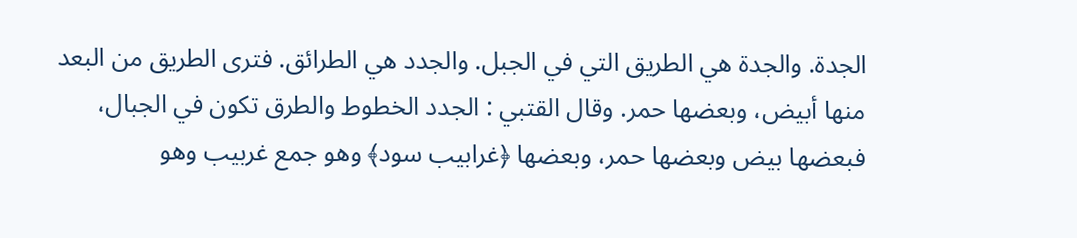الجدة. والجدة هي الطريق التي في الجبل. والجدد هي الطرائق. فترى الطريق من البعد منها أبيض، وبعضها حمر. وقال القتبي : الجدد الخطوط والطرق تكون في الجبال، فبعضها بيض وبعضها حمر، وبعضها ﴿غرابيب سود﴾ وهو جمع غربيب وهو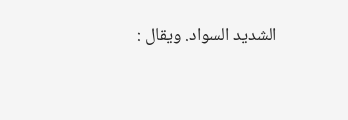الشديد السواد. ويقال :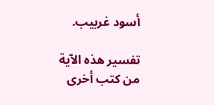أسود غربيب.

تفسير هذه الآية من كتب أخرى